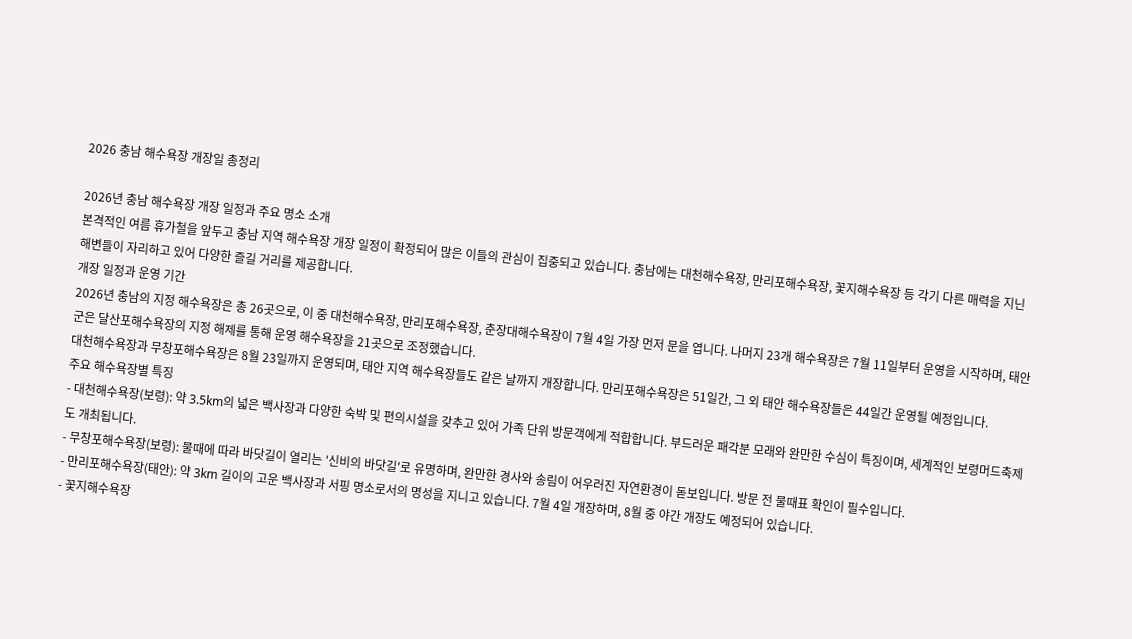2026 충남 해수욕장 개장일 총정리

2026년 충남 해수욕장 개장 일정과 주요 명소 소개
본격적인 여름 휴가철을 앞두고 충남 지역 해수욕장 개장 일정이 확정되어 많은 이들의 관심이 집중되고 있습니다. 충남에는 대천해수욕장, 만리포해수욕장, 꽃지해수욕장 등 각기 다른 매력을 지닌 해변들이 자리하고 있어 다양한 즐길 거리를 제공합니다.
개장 일정과 운영 기간
2026년 충남의 지정 해수욕장은 총 26곳으로, 이 중 대천해수욕장, 만리포해수욕장, 춘장대해수욕장이 7월 4일 가장 먼저 문을 엽니다. 나머지 23개 해수욕장은 7월 11일부터 운영을 시작하며, 태안군은 달산포해수욕장의 지정 해제를 통해 운영 해수욕장을 21곳으로 조정했습니다.
대천해수욕장과 무창포해수욕장은 8월 23일까지 운영되며, 태안 지역 해수욕장들도 같은 날까지 개장합니다. 만리포해수욕장은 51일간, 그 외 태안 해수욕장들은 44일간 운영될 예정입니다.
주요 해수욕장별 특징
- 대천해수욕장(보령): 약 3.5km의 넓은 백사장과 다양한 숙박 및 편의시설을 갖추고 있어 가족 단위 방문객에게 적합합니다. 부드러운 패각분 모래와 완만한 수심이 특징이며, 세계적인 보령머드축제도 개최됩니다.
- 무창포해수욕장(보령): 물때에 따라 바닷길이 열리는 '신비의 바닷길'로 유명하며, 완만한 경사와 송림이 어우러진 자연환경이 돋보입니다. 방문 전 물때표 확인이 필수입니다.
- 만리포해수욕장(태안): 약 3km 길이의 고운 백사장과 서핑 명소로서의 명성을 지니고 있습니다. 7월 4일 개장하며, 8월 중 야간 개장도 예정되어 있습니다.
- 꽃지해수욕장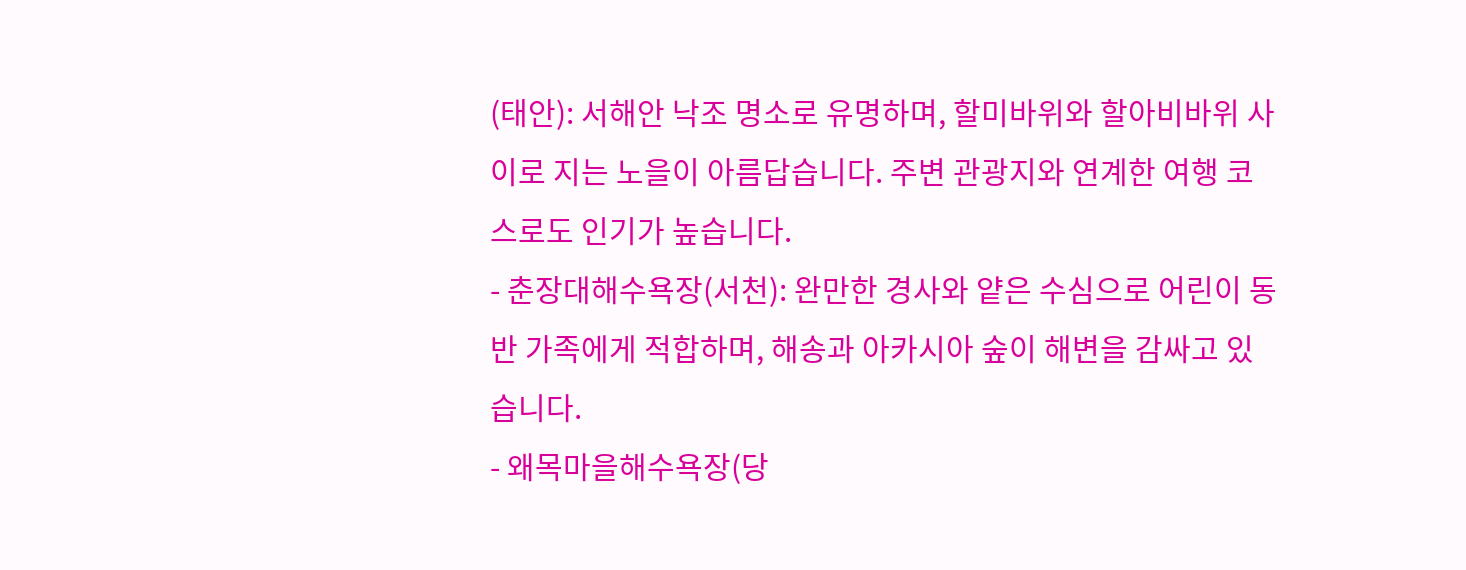(태안): 서해안 낙조 명소로 유명하며, 할미바위와 할아비바위 사이로 지는 노을이 아름답습니다. 주변 관광지와 연계한 여행 코스로도 인기가 높습니다.
- 춘장대해수욕장(서천): 완만한 경사와 얕은 수심으로 어린이 동반 가족에게 적합하며, 해송과 아카시아 숲이 해변을 감싸고 있습니다.
- 왜목마을해수욕장(당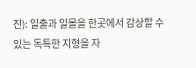진): 일출과 일몰을 한곳에서 감상할 수 있는 독특한 지형을 자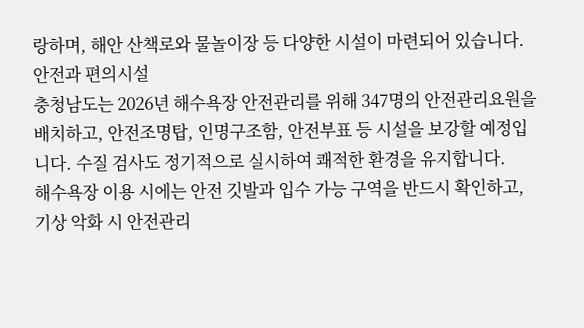랑하며, 해안 산책로와 물놀이장 등 다양한 시설이 마련되어 있습니다.
안전과 편의시설
충청남도는 2026년 해수욕장 안전관리를 위해 347명의 안전관리요원을 배치하고, 안전조명탑, 인명구조함, 안전부표 등 시설을 보강할 예정입니다. 수질 검사도 정기적으로 실시하여 쾌적한 환경을 유지합니다.
해수욕장 이용 시에는 안전 깃발과 입수 가능 구역을 반드시 확인하고, 기상 악화 시 안전관리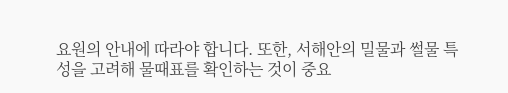요원의 안내에 따라야 합니다. 또한, 서해안의 밀물과 썰물 특성을 고려해 물때표를 확인하는 것이 중요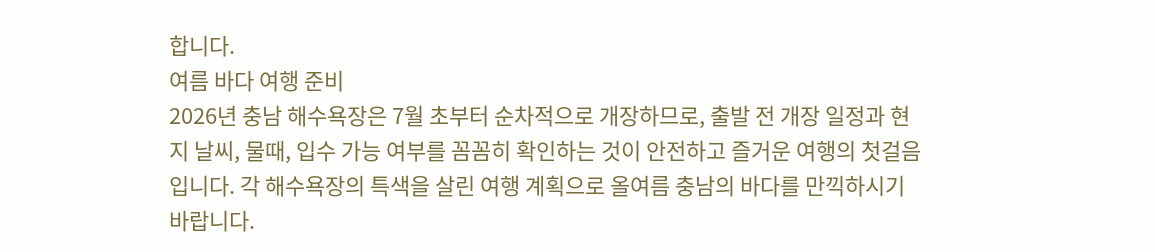합니다.
여름 바다 여행 준비
2026년 충남 해수욕장은 7월 초부터 순차적으로 개장하므로, 출발 전 개장 일정과 현지 날씨, 물때, 입수 가능 여부를 꼼꼼히 확인하는 것이 안전하고 즐거운 여행의 첫걸음입니다. 각 해수욕장의 특색을 살린 여행 계획으로 올여름 충남의 바다를 만끽하시기 바랍니다.